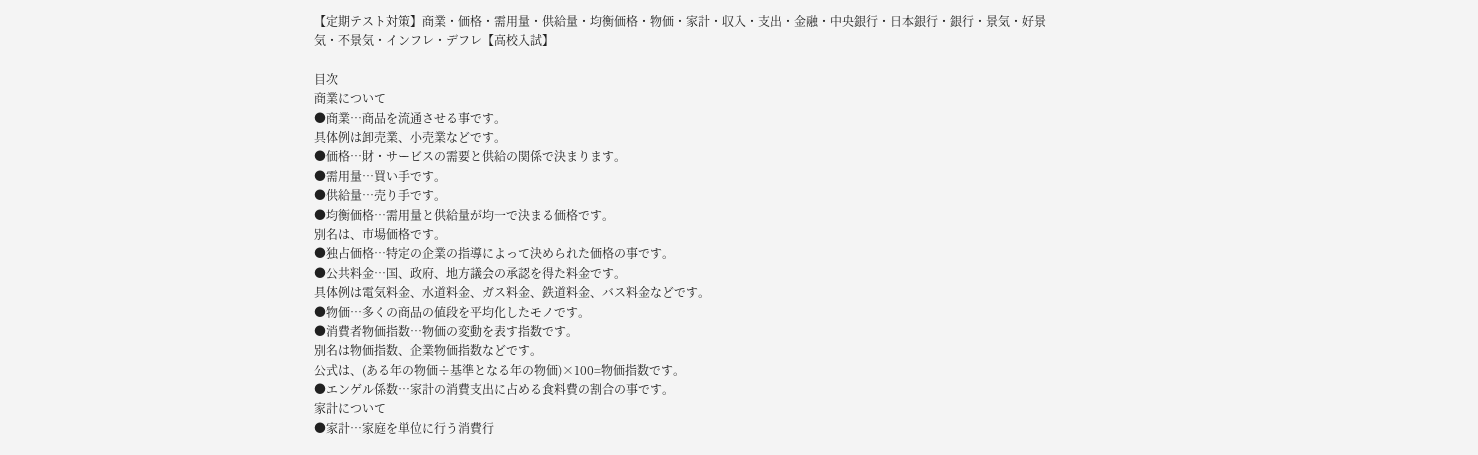【定期テスト対策】商業・価格・需用量・供給量・均衡価格・物価・家計・収入・支出・金融・中央銀行・日本銀行・銀行・景気・好景気・不景気・インフレ・デフレ【高校入試】

目次
商業について
●商業…商品を流通させる事です。
具体例は卸売業、小売業などです。
●価格…財・サービスの需要と供給の関係で決まります。
●需用量…買い手です。
●供給量…売り手です。
●均衡価格…需用量と供給量が均一で決まる価格です。
別名は、市場価格です。
●独占価格…特定の企業の指導によって決められた価格の事です。
●公共料金…国、政府、地方議会の承認を得た料金です。
具体例は電気料金、水道料金、ガス料金、鉄道料金、バス料金などです。
●物価…多くの商品の値段を平均化したモノです。
●消費者物価指数…物価の変動を表す指数です。
別名は物価指数、企業物価指数などです。
公式は、(ある年の物価÷基準となる年の物価)×100=物価指数です。
●エンゲル係数…家計の消費支出に占める食料費の割合の事です。
家計について
●家計…家庭を単位に行う消費行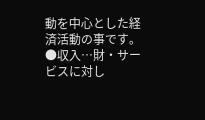動を中心とした経済活動の事です。
●収入…財・サービスに対し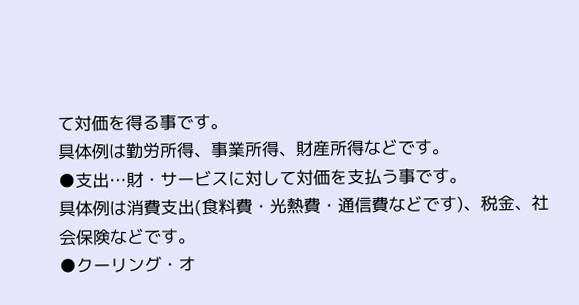て対価を得る事です。
具体例は勤労所得、事業所得、財産所得などです。
●支出…財・サービスに対して対価を支払う事です。
具体例は消費支出(食料費・光熱費・通信費などです)、税金、社会保険などです。
●クーリング・オ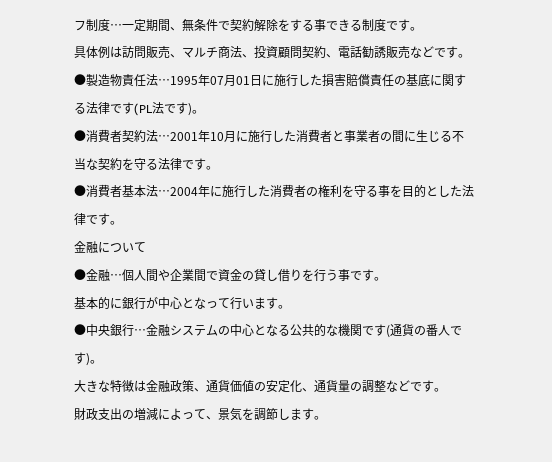フ制度…一定期間、無条件で契約解除をする事できる制度です。
具体例は訪問販売、マルチ商法、投資顧問契約、電話勧誘販売などです。
●製造物責任法…1995年07月01日に施行した損害賠償責任の基底に関する法律です(PL法です)。
●消費者契約法…2001年10月に施行した消費者と事業者の間に生じる不当な契約を守る法律です。
●消費者基本法…2004年に施行した消費者の権利を守る事を目的とした法律です。
金融について
●金融…個人間や企業間で資金の貸し借りを行う事です。
基本的に銀行が中心となって行います。
●中央銀行…金融システムの中心となる公共的な機関です(通貨の番人です)。
大きな特徴は金融政策、通貨価値の安定化、通貨量の調整などです。
財政支出の増減によって、景気を調節します。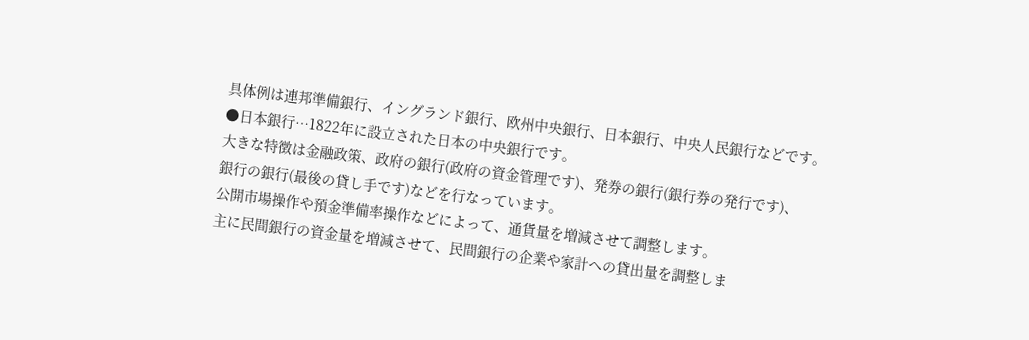具体例は連邦準備銀行、イングランド銀行、欧州中央銀行、日本銀行、中央人民銀行などです。
●日本銀行…1822年に設立された日本の中央銀行です。
大きな特徴は金融政策、政府の銀行(政府の資金管理です)、発券の銀行(銀行券の発行です)、
銀行の銀行(最後の貸し手です)などを行なっています。
公開市場操作や預金準備率操作などによって、通貨量を増減させて調整します。
主に民間銀行の資金量を増減させて、民間銀行の企業や家計への貸出量を調整しま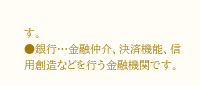す。
●銀行…金融仲介、決済機能、信用創造などを行う金融機関です。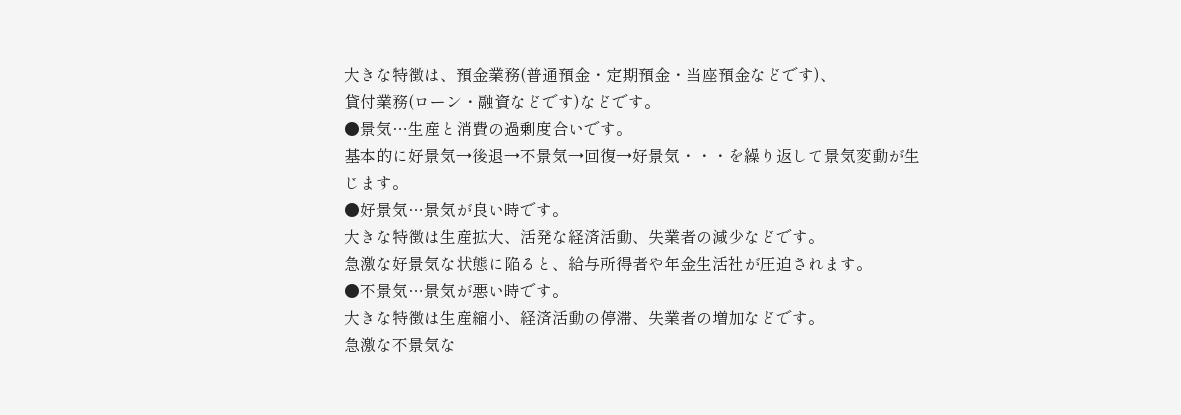大きな特徴は、預金業務(普通預金・定期預金・当座預金などです)、
貸付業務(ローン・融資などです)などです。
●景気…生産と消費の過剰度合いです。
基本的に好景気→後退→不景気→回復→好景気・・・を繰り返して景気変動が生じます。
●好景気…景気が良い時です。
大きな特徴は生産拡大、活発な経済活動、失業者の減少などです。
急激な好景気な状態に陥ると、給与所得者や年金生活社が圧迫されます。
●不景気…景気が悪い時です。
大きな特徴は生産縮小、経済活動の停滞、失業者の増加などです。
急激な不景気な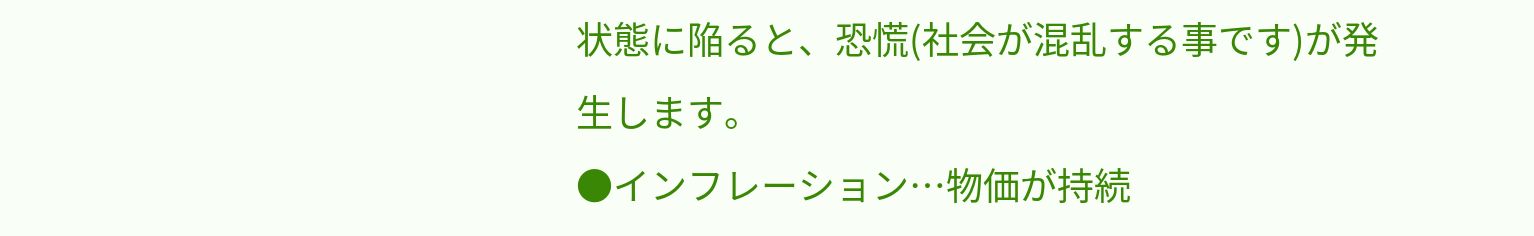状態に陥ると、恐慌(社会が混乱する事です)が発生します。
●インフレーション…物価が持続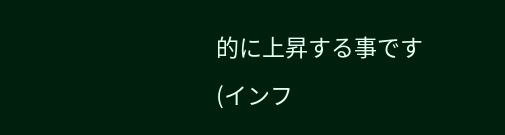的に上昇する事です(インフ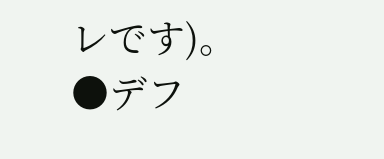レです)。
●デフ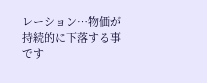レーション…物価が持続的に下落する事です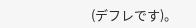(デフレです)。